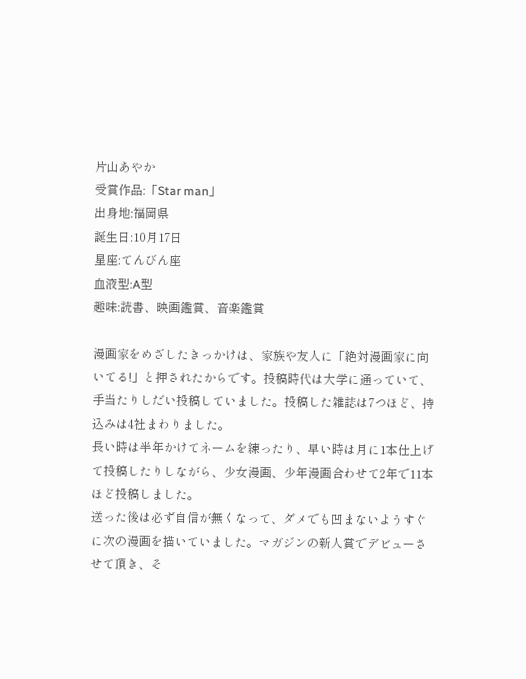片山あやか
受賞作品:「Star man」
出身地:福岡県
誕生日:10月17日
星座:てんびん座
血液型:A型
趣味:読書、映画鑑賞、音楽鑑賞

漫画家をめざしたきっかけは、家族や友人に「絶対漫画家に向いてる!」と押されたからです。投稿時代は大学に通っていて、手当たりしだい投稿していました。投稿した雑誌は7つほど、持込みは4社まわりました。
長い時は半年かけてネームを練ったり、早い時は月に1本仕上げて投稿したりしながら、少女漫画、少年漫画合わせて2年で11本ほど投稿しました。
送った後は必ず自信が無くなって、ダメでも凹まないようすぐに次の漫画を描いていました。マガジンの新人賞でデビューさせて頂き、そ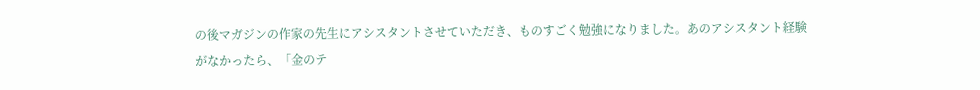の後マガジンの作家の先生にアシスタントさせていただき、ものすごく勉強になりました。あのアシスタント経験がなかったら、「金のテ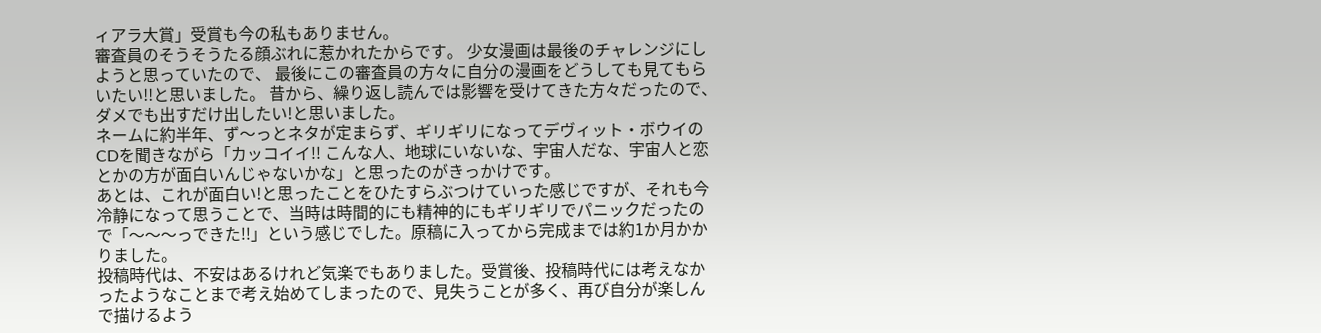ィアラ大賞」受賞も今の私もありません。
審査員のそうそうたる顔ぶれに惹かれたからです。 少女漫画は最後のチャレンジにしようと思っていたので、 最後にこの審査員の方々に自分の漫画をどうしても見てもらいたい!!と思いました。 昔から、繰り返し読んでは影響を受けてきた方々だったので、ダメでも出すだけ出したい!と思いました。
ネームに約半年、ず〜っとネタが定まらず、ギリギリになってデヴィット・ボウイのCDを聞きながら「カッコイイ!! こんな人、地球にいないな、宇宙人だな、宇宙人と恋とかの方が面白いんじゃないかな」と思ったのがきっかけです。
あとは、これが面白い!と思ったことをひたすらぶつけていった感じですが、それも今冷静になって思うことで、当時は時間的にも精神的にもギリギリでパニックだったので「〜〜〜っできた!!」という感じでした。原稿に入ってから完成までは約1か月かかりました。
投稿時代は、不安はあるけれど気楽でもありました。受賞後、投稿時代には考えなかったようなことまで考え始めてしまったので、見失うことが多く、再び自分が楽しんで描けるよう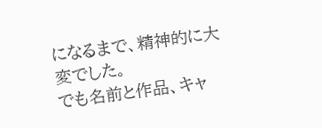になるまで、精神的に大変でした。
でも名前と作品、キャ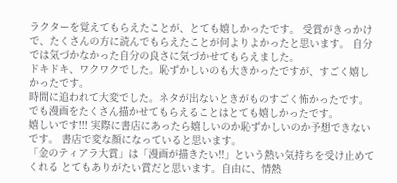ラクターを覚えてもらえたことが、とても嬉しかったです。 受賞がきっかけで、たくさんの方に読んでもらえたことが何よりよかったと思います。 自分では気づかなかった自分の良さに気づかせてもらえました。
ドキドキ、ワクワクでした。恥ずかしいのも大きかったですが、すごく嬉しかったです。
時間に追われて大変でした。ネタが出ないときがものすごく怖かったです。でも漫画をたくさん描かせてもらえることはとても嬉しかったです。
嬉しいです!!! 実際に書店にあったら嬉しいのか恥ずかしいのか予想できないです。 書店で変な顔になっていると思います。
「金のティアラ大賞」は「漫画が描きたい!!」という熱い気持ちを受け止めてくれる とてもありがたい賞だと思います。自由に、情熱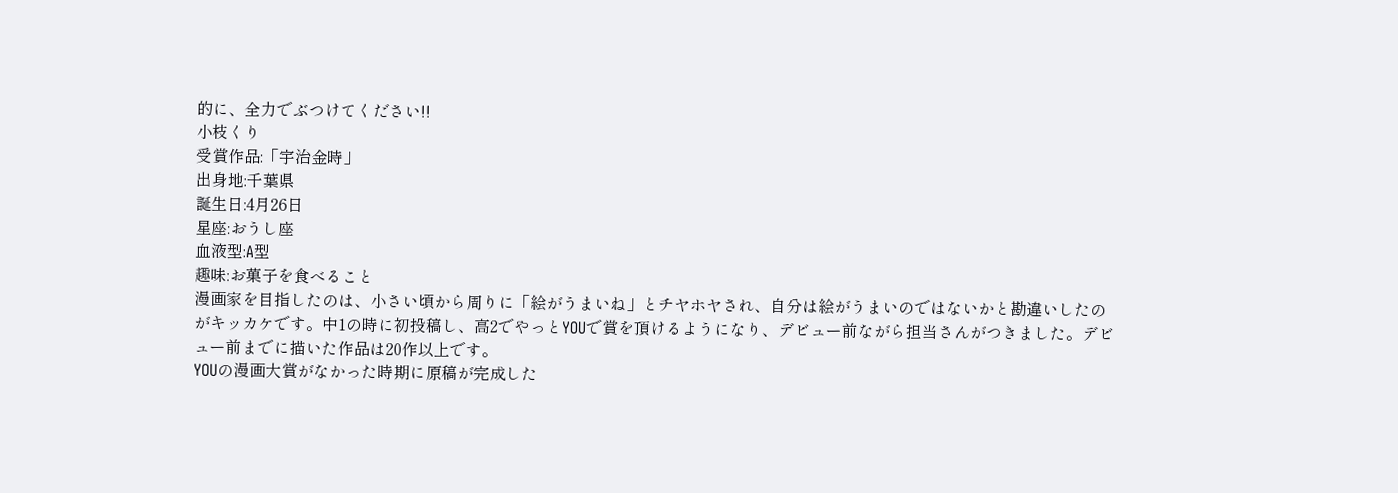的に、全力でぶつけてください!!
小枝くり
受賞作品:「宇治金時」
出身地:千葉県
誕生日:4月26日
星座:おうし座
血液型:A型
趣味:お菓子を食べること
漫画家を目指したのは、小さい頃から周りに「絵がうまいね」とチヤホヤされ、自分は絵がうまいのではないかと勘違いしたのがキッカケです。中1の時に初投稿し、高2でやっとYOUで賞を頂けるようになり、デビュー前ながら担当さんがつきました。デビュー前までに描いた作品は20作以上です。
YOUの漫画大賞がなかった時期に原稿が完成した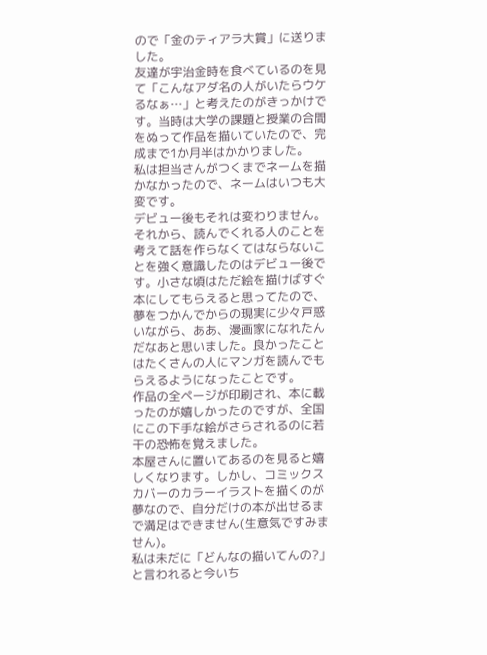ので「金のティアラ大賞」に送りました。
友達が宇治金時を食べているのを見て「こんなアダ名の人がいたらウケるなぁ…」と考えたのがきっかけです。当時は大学の課題と授業の合間をぬって作品を描いていたので、完成まで1か月半はかかりました。
私は担当さんがつくまでネームを描かなかったので、ネームはいつも大変です。
デビュー後もそれは変わりません。それから、読んでくれる人のことを考えて話を作らなくてはならないことを強く意識したのはデビュー後です。小さな頃はただ絵を描けばすぐ本にしてもらえると思ってたので、夢をつかんでからの現実に少々戸惑いながら、ああ、漫画家になれたんだなあと思いました。良かったことはたくさんの人にマンガを読んでもらえるようになったことです。
作品の全ページが印刷され、本に載ったのが嬉しかったのですが、全国にこの下手な絵がさらされるのに若干の恐怖を覚えました。
本屋さんに置いてあるのを見ると嬉しくなります。しかし、コミックスカバーのカラーイラストを描くのが夢なので、自分だけの本が出せるまで満足はできません(生意気ですみません)。
私は未だに「どんなの描いてんの?」と言われると今いち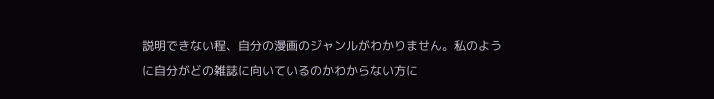説明できない程、自分の漫画のジャンルがわかりません。私のように自分がどの雑誌に向いているのかわからない方に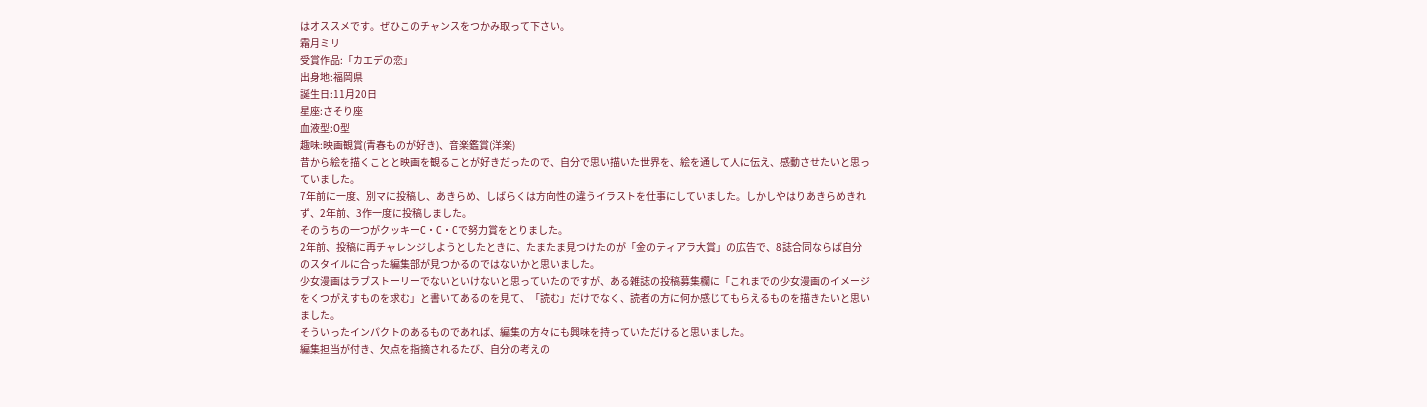はオススメです。ぜひこのチャンスをつかみ取って下さい。
霜月ミリ
受賞作品:「カエデの恋」
出身地:福岡県
誕生日:11月20日
星座:さそり座
血液型:O型
趣味:映画観賞(青春ものが好き)、音楽鑑賞(洋楽)
昔から絵を描くことと映画を観ることが好きだったので、自分で思い描いた世界を、絵を通して人に伝え、感動させたいと思っていました。
7年前に一度、別マに投稿し、あきらめ、しばらくは方向性の違うイラストを仕事にしていました。しかしやはりあきらめきれず、2年前、3作一度に投稿しました。
そのうちの一つがクッキーC・C・Cで努力賞をとりました。
2年前、投稿に再チャレンジしようとしたときに、たまたま見つけたのが「金のティアラ大賞」の広告で、8誌合同ならば自分のスタイルに合った編集部が見つかるのではないかと思いました。
少女漫画はラブストーリーでないといけないと思っていたのですが、ある雑誌の投稿募集欄に「これまでの少女漫画のイメージをくつがえすものを求む」と書いてあるのを見て、「読む」だけでなく、読者の方に何か感じてもらえるものを描きたいと思いました。
そういったインパクトのあるものであれば、編集の方々にも興味を持っていただけると思いました。
編集担当が付き、欠点を指摘されるたび、自分の考えの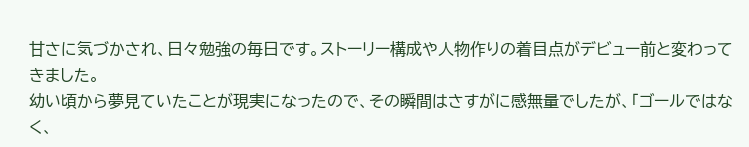甘さに気づかされ、日々勉強の毎日です。ストーリー構成や人物作りの着目点がデビュー前と変わってきました。
幼い頃から夢見ていたことが現実になったので、その瞬間はさすがに感無量でしたが、「ゴールではなく、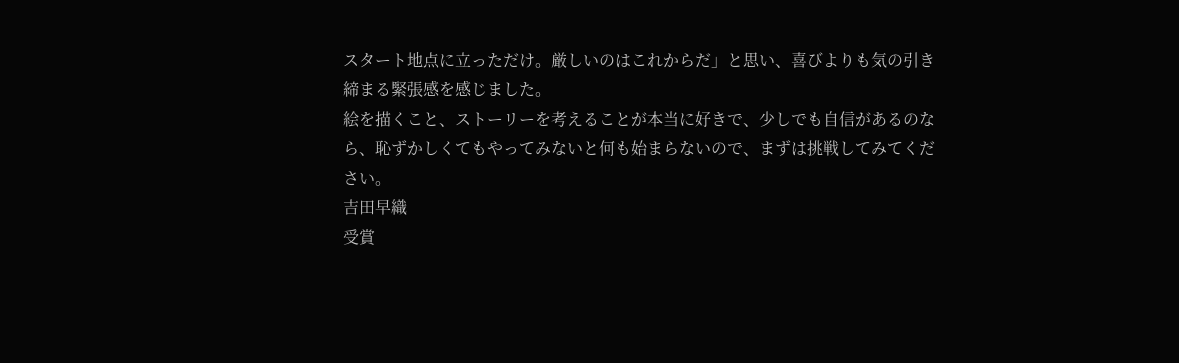スタート地点に立っただけ。厳しいのはこれからだ」と思い、喜びよりも気の引き締まる緊張感を感じました。
絵を描くこと、ストーリーを考えることが本当に好きで、少しでも自信があるのなら、恥ずかしくてもやってみないと何も始まらないので、まずは挑戦してみてください。
吉田早織
受賞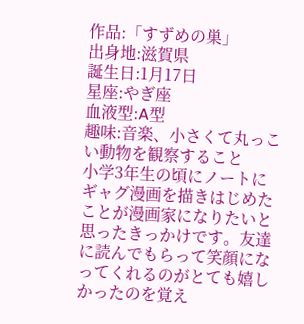作品:「すずめの巣」
出身地:滋賀県
誕生日:1月17日
星座:やぎ座
血液型:A型
趣味:音楽、小さくて丸っこい動物を観察すること
小学3年生の頃にノートにギャグ漫画を描きはじめたことが漫画家になりたいと思ったきっかけです。友達に読んでもらって笑顔になってくれるのがとても嬉しかったのを覚え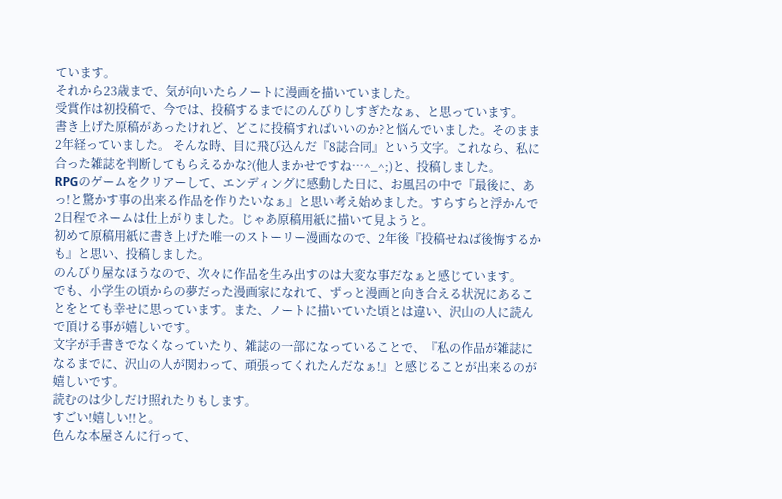ています。
それから23歳まで、気が向いたらノートに漫画を描いていました。
受賞作は初投稿で、今では、投稿するまでにのんびりしすぎたなぁ、と思っています。
書き上げた原稿があったけれど、どこに投稿すればいいのか?と悩んでいました。そのまま2年経っていました。 そんな時、目に飛び込んだ『8誌合同』という文字。これなら、私に合った雑誌を判断してもらえるかな?(他人まかせですね…^_^;)と、投稿しました。
RPGのゲームをクリアーして、エンディングに感動した日に、お風呂の中で『最後に、あっ!と驚かす事の出来る作品を作りたいなぁ』と思い考え始めました。すらすらと浮かんで2日程でネームは仕上がりました。じゃあ原稿用紙に描いて見ようと。
初めて原稿用紙に書き上げた唯一のストーリー漫画なので、2年後『投稿せねば後悔するかも』と思い、投稿しました。
のんびり屋なほうなので、次々に作品を生み出すのは大変な事だなぁと感じています。
でも、小学生の頃からの夢だった漫画家になれて、ずっと漫画と向き合える状況にあることをとても幸せに思っています。また、ノートに描いていた頃とは違い、沢山の人に読んで頂ける事が嬉しいです。
文字が手書きでなくなっていたり、雑誌の一部になっていることで、『私の作品が雑誌になるまでに、沢山の人が関わって、頑張ってくれたんだなぁ!』と感じることが出来るのが嬉しいです。
読むのは少しだけ照れたりもします。
すごい!嬉しい!!と。
色んな本屋さんに行って、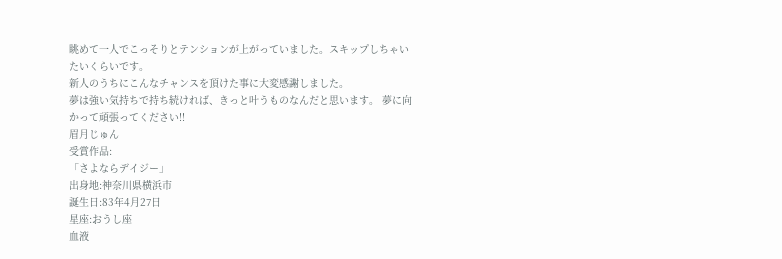眺めて一人でこっそりとテンションが上がっていました。スキップしちゃいたいくらいです。
新人のうちにこんなチャンスを頂けた事に大変感謝しました。
夢は強い気持ちで持ち続ければ、きっと叶うものなんだと思います。 夢に向かって頑張ってください!!
眉月じゅん
受賞作品:
「さよならデイジー」
出身地:神奈川県横浜市
誕生日:83年4月27日
星座:おうし座
血液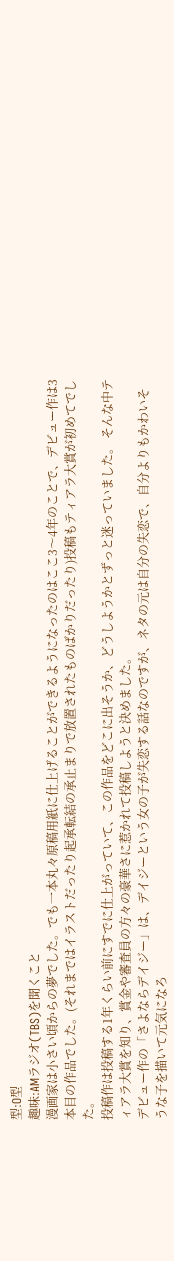型:O型
趣味:AMラジオ(TBS)を聞くこと
漫画家は小さい頃からの夢でした。でも一本丸々原稿用紙に仕上げることができるようになったのはここ3〜4年のことで、デビュー作は3本目の作品でした。(それまではイラストだったり起承転結の承止まりで放置されたものばかりだったり)投稿もティアラ大賞が初めてでした。
投稿作は投稿する1年くらい前にすでに仕上がっていて、この作品をどこに出そうか、どうしようかとずっと迷っていました。 そんな中ティアラ大賞を知り、賞金や審査員の方々の豪華さに惹かれて投稿しようと決めました。
デビュー作の「さよならデイジー」は、デイジーという女の子が失恋する話なのですが、ネタの元は自分の失恋で、自分よりもかわいそうな子を描いて元気になろ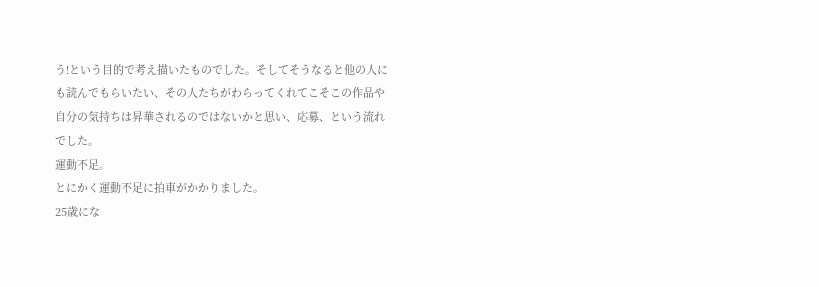う!という目的で考え描いたものでした。そしてそうなると他の人にも読んでもらいたい、その人たちがわらってくれてこそこの作品や自分の気持ちは昇華されるのではないかと思い、応募、という流れでした。
運動不足。
とにかく運動不足に拍車がかかりました。
25歳にな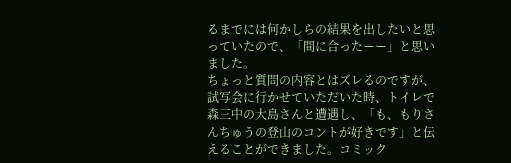るまでには何かしらの結果を出したいと思っていたので、「間に合ったーー」と思いました。
ちょっと質問の内容とはズレるのですが、試写会に行かせていただいた時、トイレで森三中の大島さんと遭遇し、「も、もりさんちゅうの登山のコントが好きです」と伝えることができました。コミック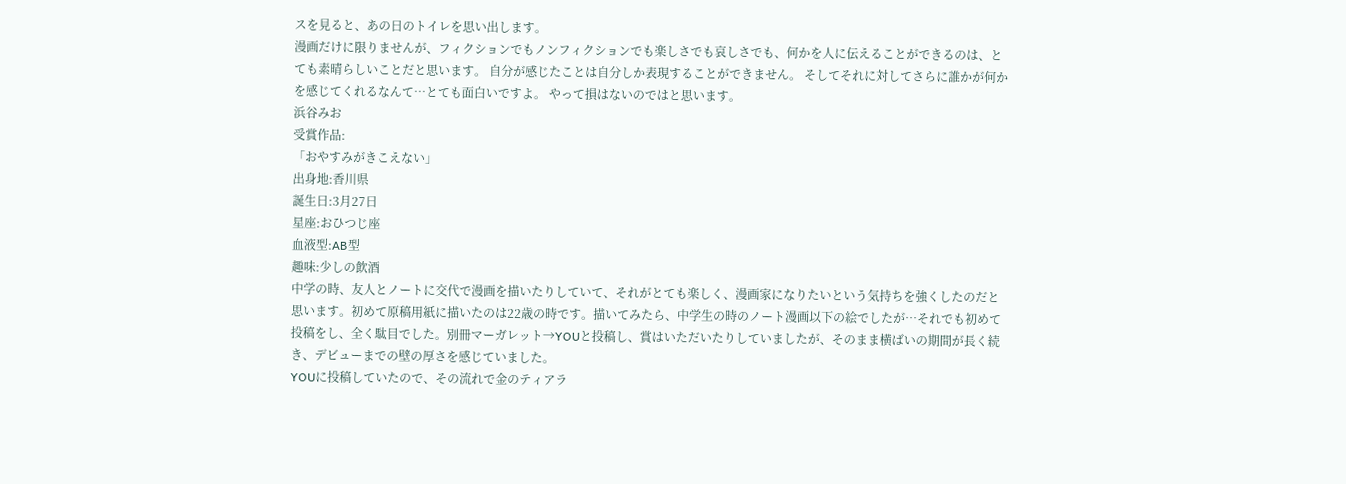スを見ると、あの日のトイレを思い出します。
漫画だけに限りませんが、フィクションでもノンフィクションでも楽しさでも哀しさでも、何かを人に伝えることができるのは、とても素晴らしいことだと思います。 自分が感じたことは自分しか表現することができません。 そしてそれに対してさらに誰かが何かを感じてくれるなんて…とても面白いですよ。 やって損はないのではと思います。
浜谷みお
受賞作品:
「おやすみがきこえない」
出身地:香川県
誕生日:3月27日
星座:おひつじ座
血液型:AB型
趣味:少しの飲酒
中学の時、友人とノートに交代で漫画を描いたりしていて、それがとても楽しく、漫画家になりたいという気持ちを強くしたのだと思います。初めて原稿用紙に描いたのは22歳の時です。描いてみたら、中学生の時のノート漫画以下の絵でしたが…それでも初めて投稿をし、全く駄目でした。別冊マーガレット→YOUと投稿し、賞はいただいたりしていましたが、そのまま横ばいの期間が長く続き、デビューまでの壁の厚さを感じていました。
YOUに投稿していたので、その流れで金のティアラ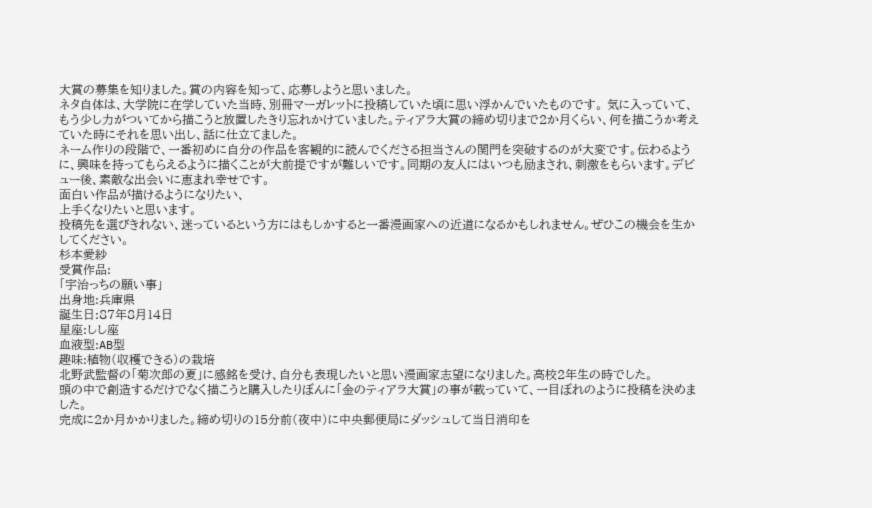大賞の募集を知りました。賞の内容を知って、応募しようと思いました。
ネタ自体は、大学院に在学していた当時、別冊マーガレットに投稿していた頃に思い浮かんでいたものです。 気に入っていて、もう少し力がついてから描こうと放置したきり忘れかけていました。ティアラ大賞の締め切りまで2か月くらい、何を描こうか考えていた時にそれを思い出し、話に仕立てました。
ネーム作りの段階で、一番初めに自分の作品を客観的に読んでくださる担当さんの関門を突破するのが大変です。伝わるように、興味を持ってもらえるように描くことが大前提ですが難しいです。同期の友人にはいつも励まされ、刺激をもらいます。デビュー後、素敵な出会いに恵まれ幸せです。
面白い作品が描けるようになりたい、
上手くなりたいと思います。
投稿先を選びきれない、迷っているという方にはもしかすると一番漫画家への近道になるかもしれません。ぜひこの機会を生かしてください。
杉本愛紗
受賞作品:
「宇治っちの願い事」
出身地:兵庫県
誕生日:87年8月14日
星座:しし座
血液型:AB型
趣味:植物(収穫できる)の栽培
北野武監督の「菊次郎の夏」に感銘を受け、自分も表現したいと思い漫画家志望になりました。高校2年生の時でした。
頭の中で創造するだけでなく描こうと購入したりぼんに「金のティアラ大賞」の事が載っていて、一目ぼれのように投稿を決めました。
完成に2か月かかりました。締め切りの15分前(夜中)に中央郵便局にダッシュして当日消印を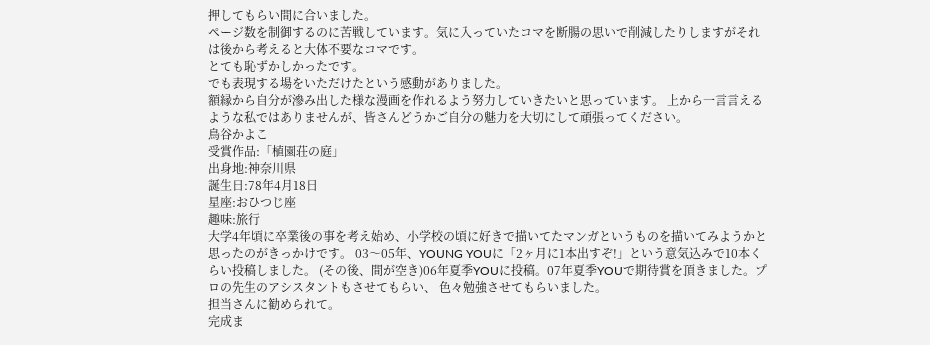押してもらい間に合いました。
ページ数を制御するのに苦戦しています。気に入っていたコマを断腸の思いで削減したりしますがそれは後から考えると大体不要なコマです。
とても恥ずかしかったです。
でも表現する場をいただけたという感動がありました。
額縁から自分が滲み出した様な漫画を作れるよう努力していきたいと思っています。 上から一言言えるような私ではありませんが、皆さんどうかご自分の魅力を大切にして頑張ってください。
鳥谷かよこ
受賞作品:「植園荘の庭」
出身地:神奈川県
誕生日:78年4月18日
星座:おひつじ座
趣味:旅行
大学4年頃に卒業後の事を考え始め、小学校の頃に好きで描いてたマンガというものを描いてみようかと思ったのがきっかけです。 03〜05年、YOUNG YOUに「2ヶ月に1本出すぞ!」という意気込みで10本くらい投稿しました。 (その後、間が空き)06年夏季YOUに投稿。07年夏季YOUで期待賞を頂きました。プロの先生のアシスタントもさせてもらい、 色々勉強させてもらいました。
担当さんに勧められて。
完成ま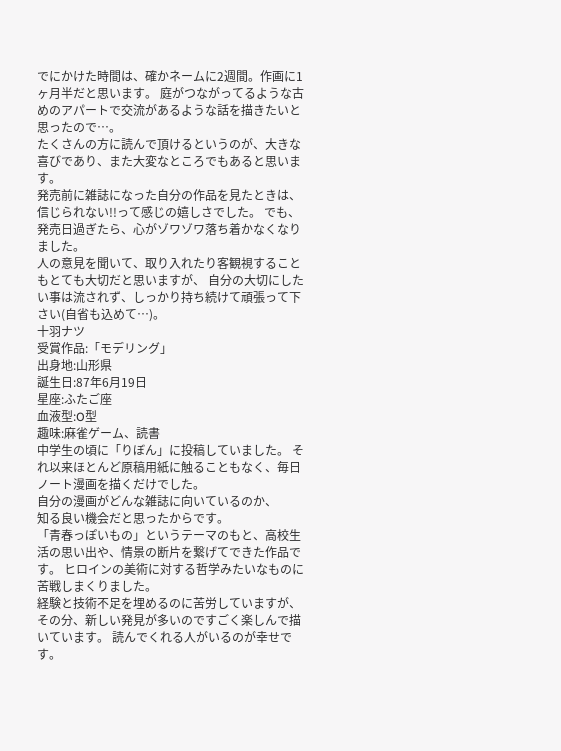でにかけた時間は、確かネームに2週間。作画に1ヶ月半だと思います。 庭がつながってるような古めのアパートで交流があるような話を描きたいと思ったので…。
たくさんの方に読んで頂けるというのが、大きな喜びであり、また大変なところでもあると思います。
発売前に雑誌になった自分の作品を見たときは、信じられない!!って感じの嬉しさでした。 でも、発売日過ぎたら、心がゾワゾワ落ち着かなくなりました。
人の意見を聞いて、取り入れたり客観視することもとても大切だと思いますが、 自分の大切にしたい事は流されず、しっかり持ち続けて頑張って下さい(自省も込めて…)。
十羽ナツ
受賞作品:「モデリング」
出身地:山形県
誕生日:87年6月19日
星座:ふたご座
血液型:O型
趣味:麻雀ゲーム、読書
中学生の頃に「りぼん」に投稿していました。 それ以来ほとんど原稿用紙に触ることもなく、毎日ノート漫画を描くだけでした。
自分の漫画がどんな雑誌に向いているのか、
知る良い機会だと思ったからです。
「青春っぽいもの」というテーマのもと、高校生活の思い出や、情景の断片を繋げてできた作品です。 ヒロインの美術に対する哲学みたいなものに苦戦しまくりました。
経験と技術不足を埋めるのに苦労していますが、その分、新しい発見が多いのですごく楽しんで描いています。 読んでくれる人がいるのが幸せです。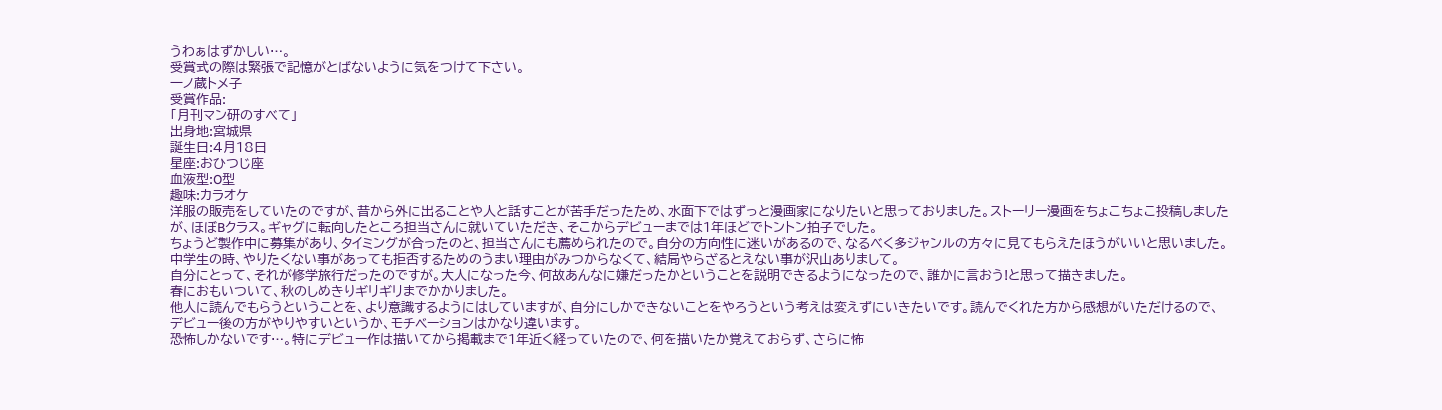うわぁはずかしい…。
受賞式の際は緊張で記憶がとばないように気をつけて下さい。
一ノ蔵トメ子
受賞作品:
「月刊マン研のすべて」
出身地:宮城県
誕生日:4月18日
星座:おひつじ座
血液型:O型
趣味:カラオケ
洋服の販売をしていたのですが、昔から外に出ることや人と話すことが苦手だったため、水面下ではずっと漫画家になりたいと思っておりました。ストーリー漫画をちょこちょこ投稿しましたが、ほぼBクラス。ギャグに転向したところ担当さんに就いていただき、そこからデビューまでは1年ほどでトントン拍子でした。
ちょうど製作中に募集があり、タイミングが合ったのと、担当さんにも薦められたので。自分の方向性に迷いがあるので、なるべく多ジャンルの方々に見てもらえたほうがいいと思いました。
中学生の時、やりたくない事があっても拒否するためのうまい理由がみつからなくて、結局やらざるとえない事が沢山ありまして。
自分にとって、それが修学旅行だったのですが。大人になった今、何故あんなに嫌だったかということを説明できるようになったので、誰かに言おう!と思って描きました。
春におもいついて、秋のしめきりギリギリまでかかりました。
他人に読んでもらうということを、より意識するようにはしていますが、自分にしかできないことをやろうという考えは変えずにいきたいです。読んでくれた方から感想がいただけるので、デビュー後の方がやりやすいというか、モチベーションはかなり違います。
恐怖しかないです…。特にデビュー作は描いてから掲載まで1年近く経っていたので、何を描いたか覚えておらず、さらに怖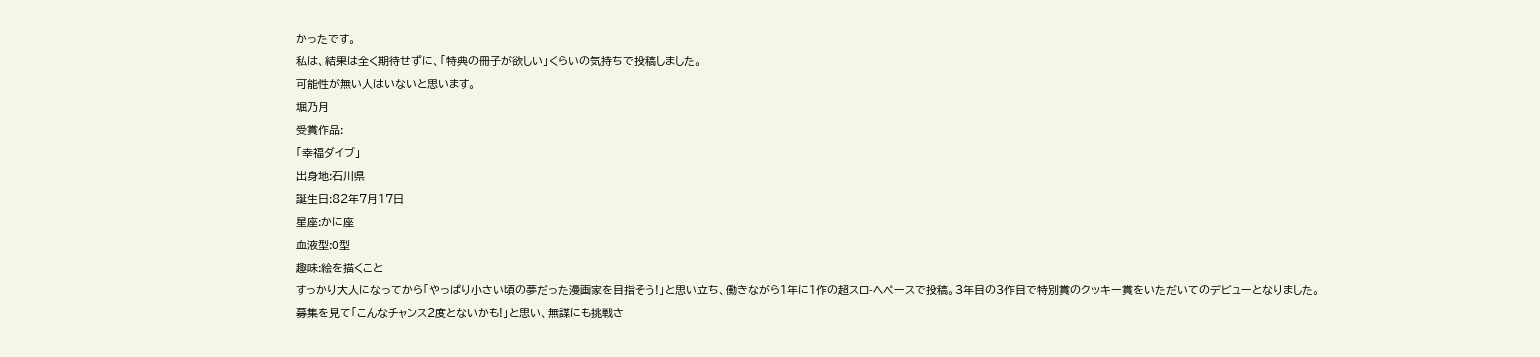かったです。
私は、結果は全く期待せずに、「特典の冊子が欲しい」くらいの気持ちで投稿しました。
可能性が無い人はいないと思います。
堀乃月
受賞作品:
「幸福ダイブ」
出身地:石川県
誕生日:82年7月17日
星座:かに座
血液型:O型
趣味:絵を描くこと
すっかり大人になってから「やっぱり小さい頃の夢だった漫画家を目指そう!」と思い立ち、働きながら1年に1作の超スロ-ヘペースで投稿。3年目の3作目で特別賞のクッキー賞をいただいてのデビューとなりました。
募集を見て「こんなチャンス2度とないかも!」と思い、無謀にも挑戦さ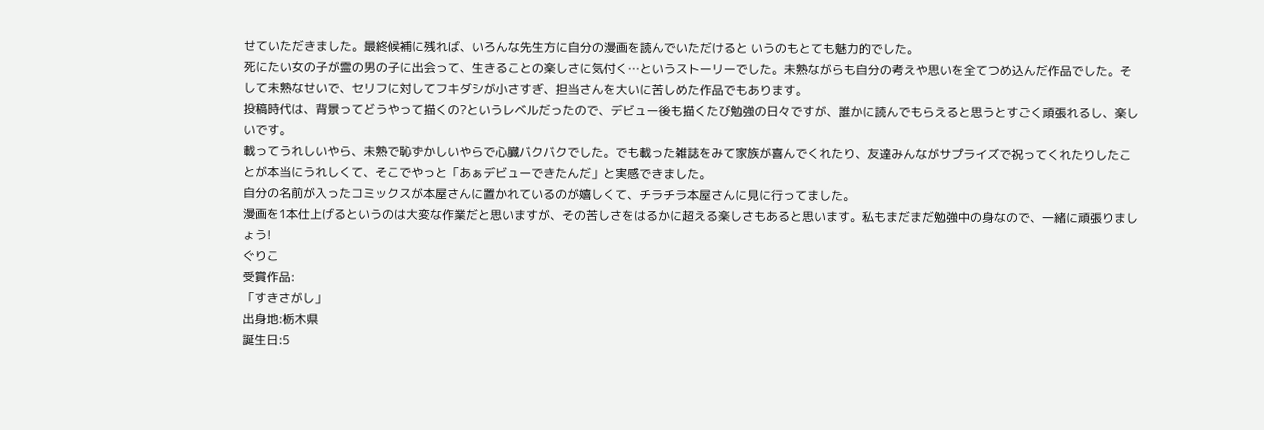せていただきました。最終候補に残れば、いろんな先生方に自分の漫画を読んでいただけると いうのもとても魅力的でした。
死にたい女の子が霊の男の子に出会って、生きることの楽しさに気付く…というストーリーでした。未熟ながらも自分の考えや思いを全てつめ込んだ作品でした。そして未熟なせいで、セリフに対してフキダシが小さすぎ、担当さんを大いに苦しめた作品でもあります。
投稿時代は、背景ってどうやって描くの?というレベルだったので、デビュー後も描くたび勉強の日々ですが、誰かに読んでもらえると思うとすごく頑張れるし、楽しいです。
載ってうれしいやら、未熟で恥ずかしいやらで心臓バクバクでした。でも載った雑誌をみて家族が喜んでくれたり、友達みんながサプライズで祝ってくれたりしたことが本当にうれしくて、そこでやっと「あぁデビューできたんだ」と実感できました。
自分の名前が入ったコミックスが本屋さんに置かれているのが嬉しくて、チラチラ本屋さんに見に行ってました。
漫画を1本仕上げるというのは大変な作業だと思いますが、その苦しさをはるかに超える楽しさもあると思います。私もまだまだ勉強中の身なので、一緒に頑張りましょう!
ぐりこ
受賞作品:
「すきさがし」
出身地:栃木県
誕生日:5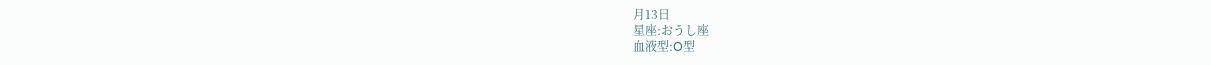月13日
星座:おうし座
血液型:O型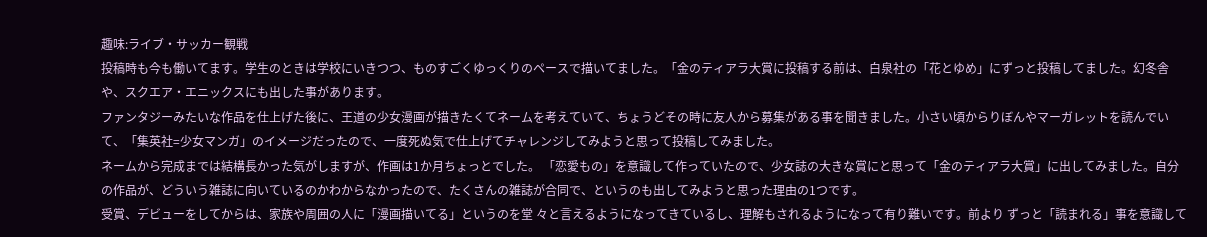趣味:ライブ・サッカー観戦
投稿時も今も働いてます。学生のときは学校にいきつつ、ものすごくゆっくりのペースで描いてました。「金のティアラ大賞に投稿する前は、白泉社の「花とゆめ」にずっと投稿してました。幻冬舎や、スクエア・エニックスにも出した事があります。
ファンタジーみたいな作品を仕上げた後に、王道の少女漫画が描きたくてネームを考えていて、ちょうどその時に友人から募集がある事を聞きました。小さい頃からりぼんやマーガレットを読んでいて、「集英社=少女マンガ」のイメージだったので、一度死ぬ気で仕上げてチャレンジしてみようと思って投稿してみました。
ネームから完成までは結構長かった気がしますが、作画は1か月ちょっとでした。 「恋愛もの」を意識して作っていたので、少女誌の大きな賞にと思って「金のティアラ大賞」に出してみました。自分の作品が、どういう雑誌に向いているのかわからなかったので、たくさんの雑誌が合同で、というのも出してみようと思った理由の1つです。
受賞、デビューをしてからは、家族や周囲の人に「漫画描いてる」というのを堂 々と言えるようになってきているし、理解もされるようになって有り難いです。前より ずっと「読まれる」事を意識して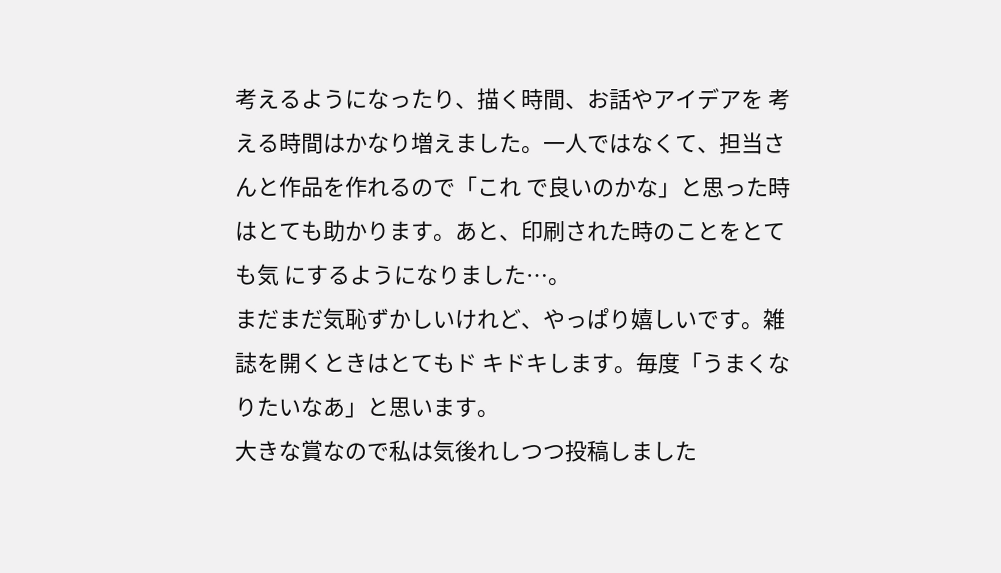考えるようになったり、描く時間、お話やアイデアを 考える時間はかなり増えました。一人ではなくて、担当さんと作品を作れるので「これ で良いのかな」と思った時はとても助かります。あと、印刷された時のことをとても気 にするようになりました…。
まだまだ気恥ずかしいけれど、やっぱり嬉しいです。雑誌を開くときはとてもド キドキします。毎度「うまくなりたいなあ」と思います。
大きな賞なので私は気後れしつつ投稿しました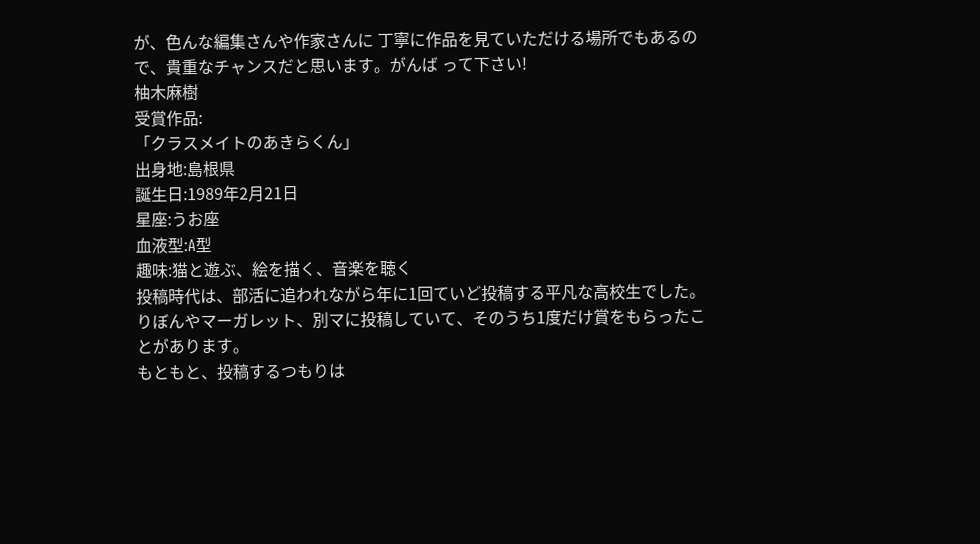が、色んな編集さんや作家さんに 丁寧に作品を見ていただける場所でもあるので、貴重なチャンスだと思います。がんば って下さい!
柚木麻樹
受賞作品:
「クラスメイトのあきらくん」
出身地:島根県
誕生日:1989年2月21日
星座:うお座
血液型:A型
趣味:猫と遊ぶ、絵を描く、音楽を聴く
投稿時代は、部活に追われながら年に1回ていど投稿する平凡な高校生でした。 りぼんやマーガレット、別マに投稿していて、そのうち1度だけ賞をもらったことがあります。
もともと、投稿するつもりは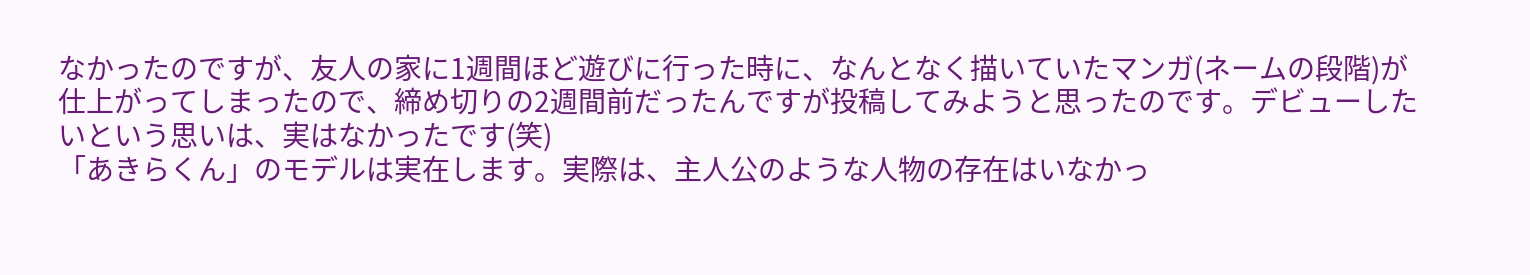なかったのですが、友人の家に1週間ほど遊びに行った時に、なんとなく描いていたマンガ(ネームの段階)が仕上がってしまったので、締め切りの2週間前だったんですが投稿してみようと思ったのです。デビューしたいという思いは、実はなかったです(笑)
「あきらくん」のモデルは実在します。実際は、主人公のような人物の存在はいなかっ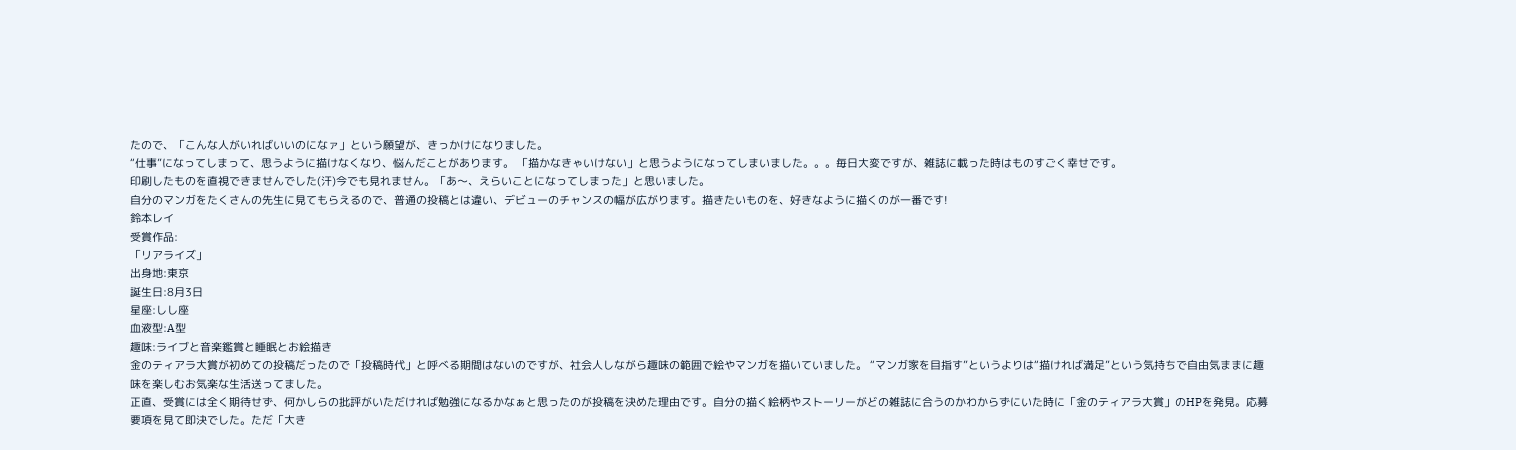たので、「こんな人がいればいいのになァ」という願望が、きっかけになりました。
“仕事”になってしまって、思うように描けなくなり、悩んだことがあります。 「描かなきゃいけない」と思うようになってしまいました。。。毎日大変ですが、雑誌に載った時はものすごく幸せです。
印刷したものを直視できませんでした(汗)今でも見れません。「あ〜、えらいことになってしまった」と思いました。
自分のマンガをたくさんの先生に見てもらえるので、普通の投稿とは違い、デビューのチャンスの幅が広がります。描きたいものを、好きなように描くのが一番です!
鈴本レイ
受賞作品:
「リアライズ」
出身地:東京
誕生日:8月3日
星座:しし座
血液型:A型
趣味:ライブと音楽鑑賞と睡眠とお絵描き
金のティアラ大賞が初めての投稿だったので「投稿時代」と呼べる期間はないのですが、社会人しながら趣味の範囲で絵やマンガを描いていました。 “マンガ家を目指す”というよりは“描ければ満足”という気持ちで自由気ままに趣味を楽しむお気楽な生活送ってました。
正直、受賞には全く期待せず、何かしらの批評がいただければ勉強になるかなぁと思ったのが投稿を決めた理由です。自分の描く絵柄やストーリーがどの雑誌に合うのかわからずにいた時に「金のティアラ大賞」のHPを発見。応募要項を見て即決でした。ただ「大き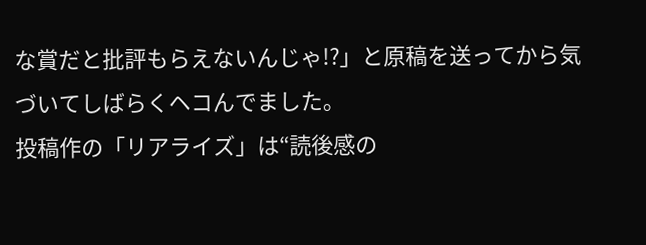な賞だと批評もらえないんじゃ!?」と原稿を送ってから気づいてしばらくヘコんでました。
投稿作の「リアライズ」は“読後感の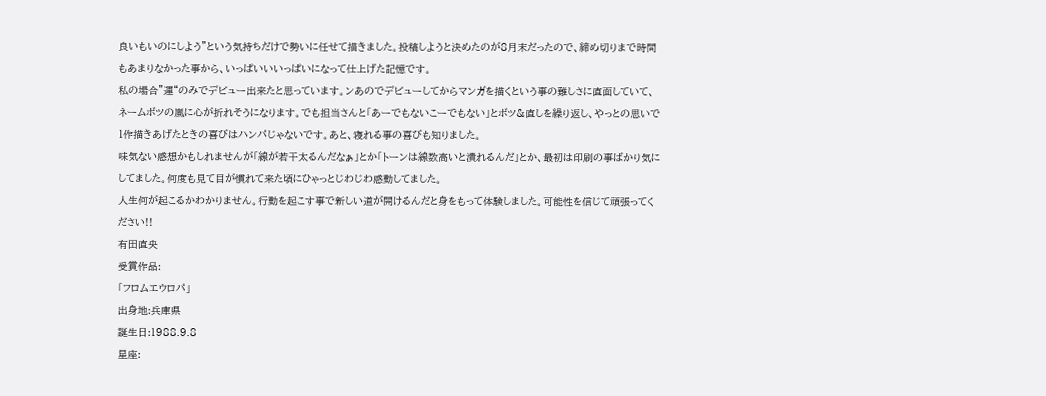良いもいのにしよう”という気持ちだけで勢いに任せて描きました。投稿しようと決めたのが8月末だったので、締め切りまで時間もあまりなかった事から、いっぱいいいっぱいになって仕上げた記憶です。
私の場合”運“のみでデビュー出来たと思っています。ンあのでデビューしてからマンガを描くという事の難しさに直面していて、ネームボツの嵐に心が折れそうになります。でも担当さんと「あーでもないこーでもない」とボツ&直しを繰り返し、やっとの思いで1作描きあげたときの喜びはハンパじゃないです。あと、寝れる事の喜びも知りました。
味気ない感想かもしれませんが「線が若干太るんだなぁ」とか「トーンは線数高いと潰れるんだ」とか、最初は印刷の事ばかり気にしてました。何度も見て目が慣れて来た頃にひゃっとじわじわ感動してました。
人生何が起こるかわかりません。行動を起こす事で新しい道が開けるんだと身をもって体験しました。可能性を信じて頑張ってください!!
有田直央
受賞作品:
「フロムエウロパ」
出身地:兵庫県
誕生日:1988.9.8
星座: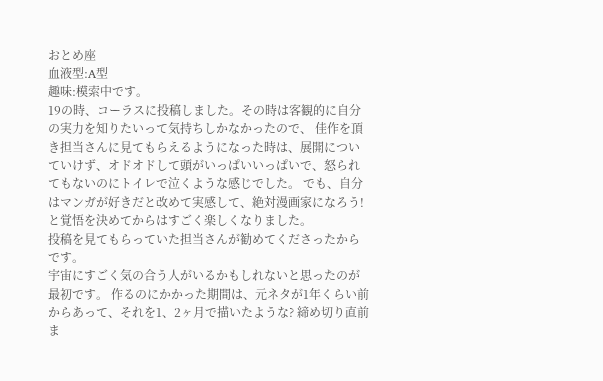おとめ座
血液型:A型
趣味:模索中です。
19の時、コーラスに投稿しました。その時は客観的に自分の実力を知りたいって気持ちしかなかったので、 佳作を頂き担当さんに見てもらえるようになった時は、展開についていけず、オドオドして頭がいっぱいいっぱいで、怒られてもないのにトイレで泣くような感じでした。 でも、自分はマンガが好きだと改めて実感して、絶対漫画家になろう!と覚悟を決めてからはすごく楽しくなりました。
投稿を見てもらっていた担当さんが勧めてくださったからです。
宇宙にすごく気の合う人がいるかもしれないと思ったのが最初です。 作るのにかかった期間は、元ネタが1年くらい前からあって、それを1、2ヶ月で描いたような? 締め切り直前ま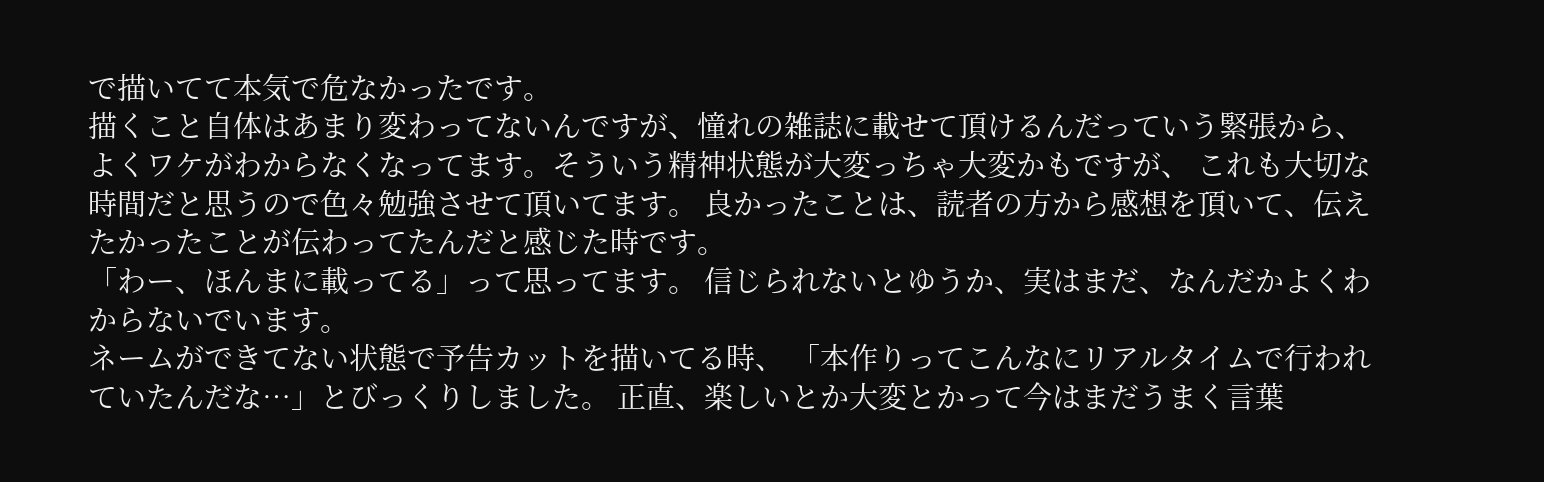で描いてて本気で危なかったです。
描くこと自体はあまり変わってないんですが、憧れの雑誌に載せて頂けるんだっていう緊張から、 よくワケがわからなくなってます。そういう精神状態が大変っちゃ大変かもですが、 これも大切な時間だと思うので色々勉強させて頂いてます。 良かったことは、読者の方から感想を頂いて、伝えたかったことが伝わってたんだと感じた時です。
「わー、ほんまに載ってる」って思ってます。 信じられないとゆうか、実はまだ、なんだかよくわからないでいます。
ネームができてない状態で予告カットを描いてる時、 「本作りってこんなにリアルタイムで行われていたんだな…」とびっくりしました。 正直、楽しいとか大変とかって今はまだうまく言葉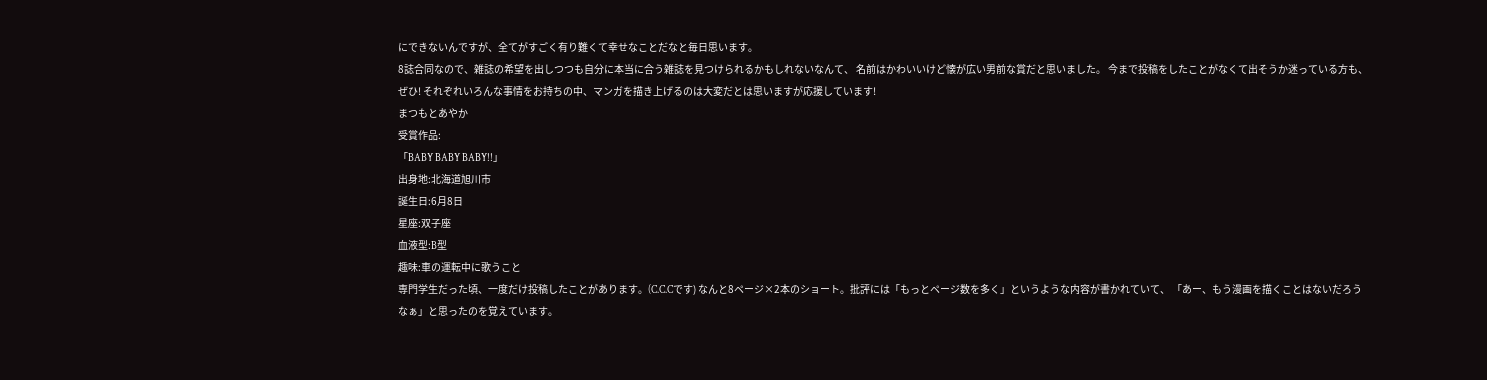にできないんですが、全てがすごく有り難くて幸せなことだなと毎日思います。
8誌合同なので、雑誌の希望を出しつつも自分に本当に合う雑誌を見つけられるかもしれないなんて、 名前はかわいいけど懐が広い男前な賞だと思いました。 今まで投稿をしたことがなくて出そうか迷っている方も、ぜひ! それぞれいろんな事情をお持ちの中、マンガを描き上げるのは大変だとは思いますが応援しています!
まつもとあやか
受賞作品:
「BABY BABY BABY!!」
出身地:北海道旭川市
誕生日:6月8日
星座:双子座
血液型:B型
趣味:車の運転中に歌うこと
専門学生だった頃、一度だけ投稿したことがあります。(C.C.Cです) なんと8ページ×2本のショート。批評には「もっとページ数を多く」というような内容が書かれていて、 「あー、もう漫画を描くことはないだろうなぁ」と思ったのを覚えています。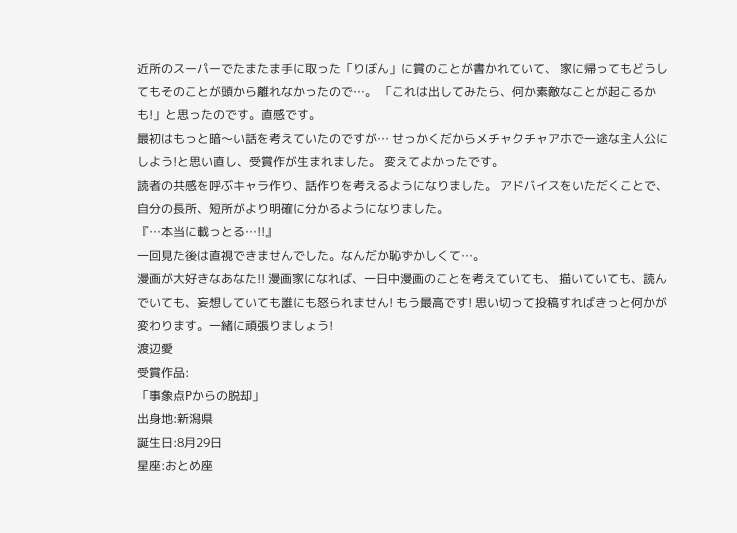近所のスーパーでたまたま手に取った「りぼん」に賞のことが書かれていて、 家に帰ってもどうしてもそのことが頭から離れなかったので…。 「これは出してみたら、何か素敵なことが起こるかも!」と思ったのです。直感です。
最初はもっと暗〜い話を考えていたのですが… せっかくだからメチャクチャアホで一途な主人公にしよう!と思い直し、受賞作が生まれました。 変えてよかったです。
読者の共感を呼ぶキャラ作り、話作りを考えるようになりました。 アドバイスをいただくことで、自分の長所、短所がより明確に分かるようになりました。
『…本当に載っとる…!!』
一回見た後は直視できませんでした。なんだか恥ずかしくて…。
漫画が大好きなあなた!! 漫画家になれば、一日中漫画のことを考えていても、 描いていても、読んでいても、妄想していても誰にも怒られません! もう最高です! 思い切って投稿すればきっと何かが変わります。一緒に頑張りましょう!
渡辺愛
受賞作品:
「事象点Pからの脱却」
出身地:新潟県
誕生日:8月29日
星座:おとめ座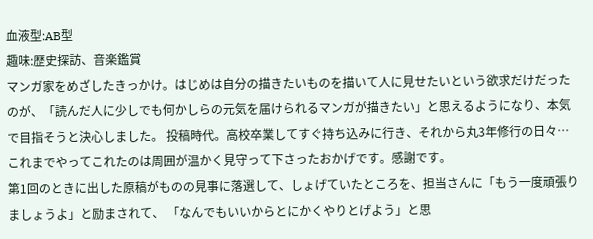血液型:AB型
趣味:歴史探訪、音楽鑑賞
マンガ家をめざしたきっかけ。はじめは自分の描きたいものを描いて人に見せたいという欲求だけだったのが、「読んだ人に少しでも何かしらの元気を届けられるマンガが描きたい」と思えるようになり、本気で目指そうと決心しました。 投稿時代。高校卒業してすぐ持ち込みに行き、それから丸3年修行の日々… これまでやってこれたのは周囲が温かく見守って下さったおかげです。感謝です。
第1回のときに出した原稿がものの見事に落選して、しょげていたところを、担当さんに「もう一度頑張りましょうよ」と励まされて、 「なんでもいいからとにかくやりとげよう」と思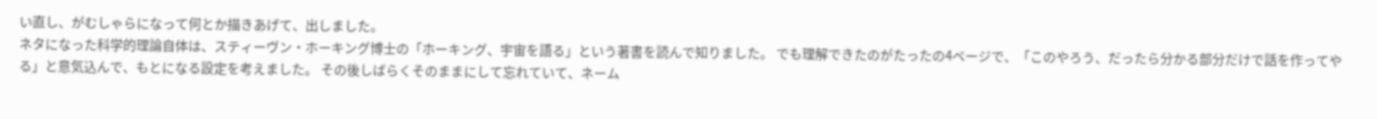い直し、がむしゃらになって何とか描きあげて、出しました。
ネタになった科学的理論自体は、スティーヴン・ホーキング博士の「ホーキング、宇宙を語る」という著書を読んで知りました。 でも理解できたのがたったの4ページで、「このやろう、だったら分かる部分だけで話を作ってやる」と意気込んで、もとになる設定を考えました。 その後しばらくそのままにして忘れていて、ネーム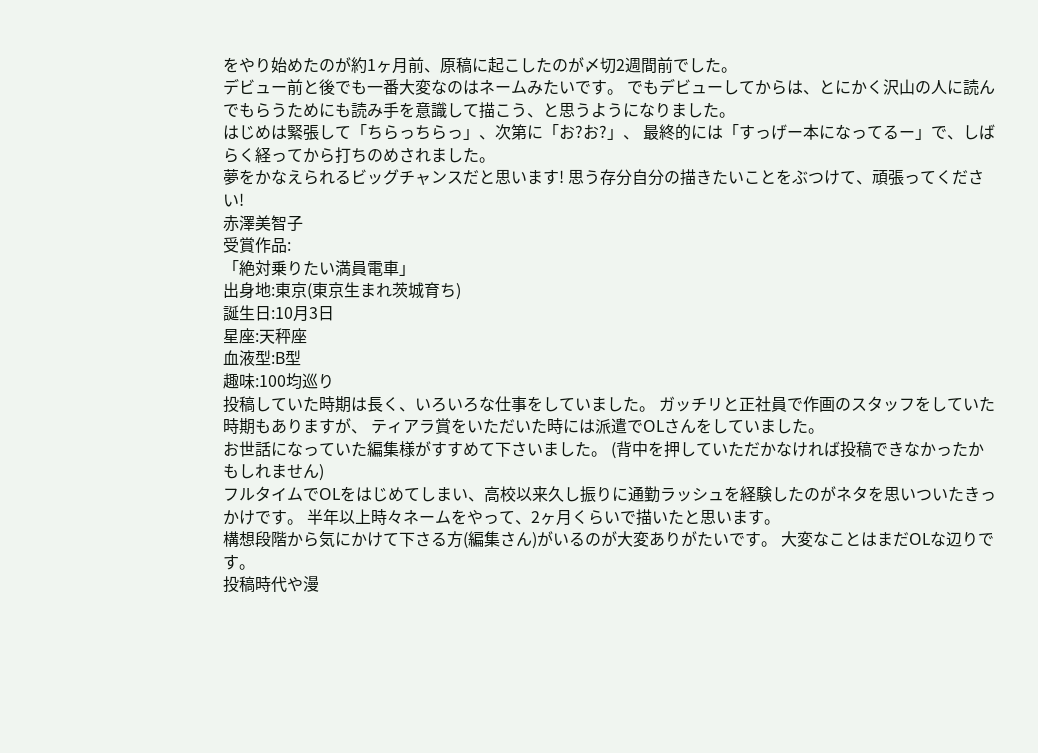をやり始めたのが約1ヶ月前、原稿に起こしたのが〆切2週間前でした。
デビュー前と後でも一番大変なのはネームみたいです。 でもデビューしてからは、とにかく沢山の人に読んでもらうためにも読み手を意識して描こう、と思うようになりました。
はじめは緊張して「ちらっちらっ」、次第に「お?お?」、 最終的には「すっげー本になってるー」で、しばらく経ってから打ちのめされました。
夢をかなえられるビッグチャンスだと思います! 思う存分自分の描きたいことをぶつけて、頑張ってください!
赤澤美智子
受賞作品:
「絶対乗りたい満員電車」
出身地:東京(東京生まれ茨城育ち)
誕生日:10月3日
星座:天秤座
血液型:B型
趣味:100均巡り
投稿していた時期は長く、いろいろな仕事をしていました。 ガッチリと正社員で作画のスタッフをしていた時期もありますが、 ティアラ賞をいただいた時には派遣でOLさんをしていました。
お世話になっていた編集様がすすめて下さいました。 (背中を押していただかなければ投稿できなかったかもしれません)
フルタイムでOLをはじめてしまい、高校以来久し振りに通勤ラッシュを経験したのがネタを思いついたきっかけです。 半年以上時々ネームをやって、2ヶ月くらいで描いたと思います。
構想段階から気にかけて下さる方(編集さん)がいるのが大変ありがたいです。 大変なことはまだOLな辺りです。
投稿時代や漫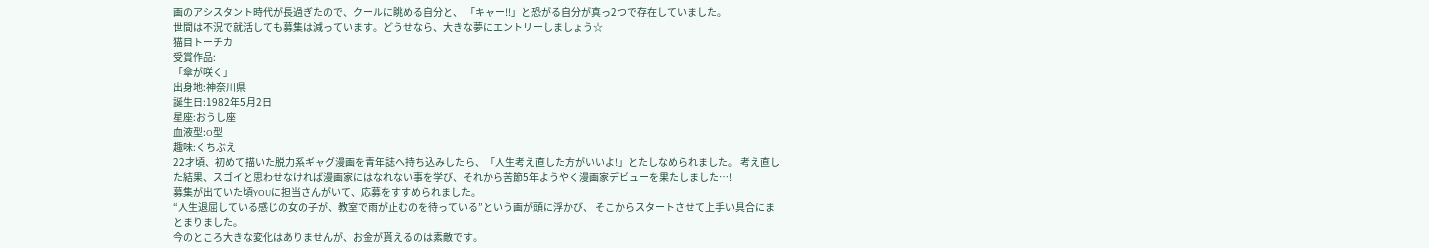画のアシスタント時代が長過ぎたので、クールに眺める自分と、 「キャー!!」と恐がる自分が真っ2つで存在していました。
世間は不況で就活しても募集は減っています。どうせなら、大きな夢にエントリーしましょう☆
猫目トーチカ
受賞作品:
「傘が咲く」
出身地:神奈川県
誕生日:1982年5月2日
星座:おうし座
血液型:O型
趣味:くちぶえ
22才頃、初めて描いた脱力系ギャグ漫画を青年誌へ持ち込みしたら、「人生考え直した方がいいよ!」とたしなめられました。 考え直した結果、スゴイと思わせなければ漫画家にはなれない事を学び、それから苦節5年ようやく漫画家デビューを果たしました…!
募集が出ていた頃YOUに担当さんがいて、応募をすすめられました。
“人生退屈している感じの女の子が、教室で雨が止むのを待っている”という画が頭に浮かび、 そこからスタートさせて上手い具合にまとまりました。
今のところ大きな変化はありませんが、お金が貰えるのは素敵です。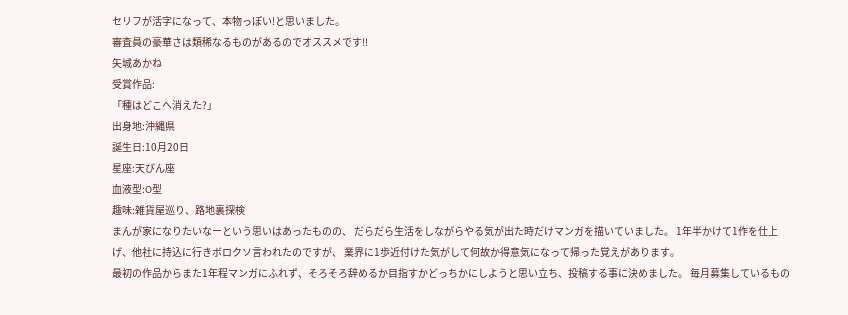セリフが活字になって、本物っぽい!と思いました。
審査員の豪華さは類稀なるものがあるのでオススメです!!
矢城あかね
受賞作品:
「種はどこへ消えた?」
出身地:沖縄県
誕生日:10月20日
星座:天びん座
血液型:O型
趣味:雑貨屋巡り、路地裏探検
まんが家になりたいなーという思いはあったものの、 だらだら生活をしながらやる気が出た時だけマンガを描いていました。 1年半かけて1作を仕上げ、他社に持込に行きボロクソ言われたのですが、 業界に1歩近付けた気がして何故か得意気になって帰った覚えがあります。
最初の作品からまた1年程マンガにふれず、そろそろ辞めるか目指すかどっちかにしようと思い立ち、投稿する事に決めました。 毎月募集しているもの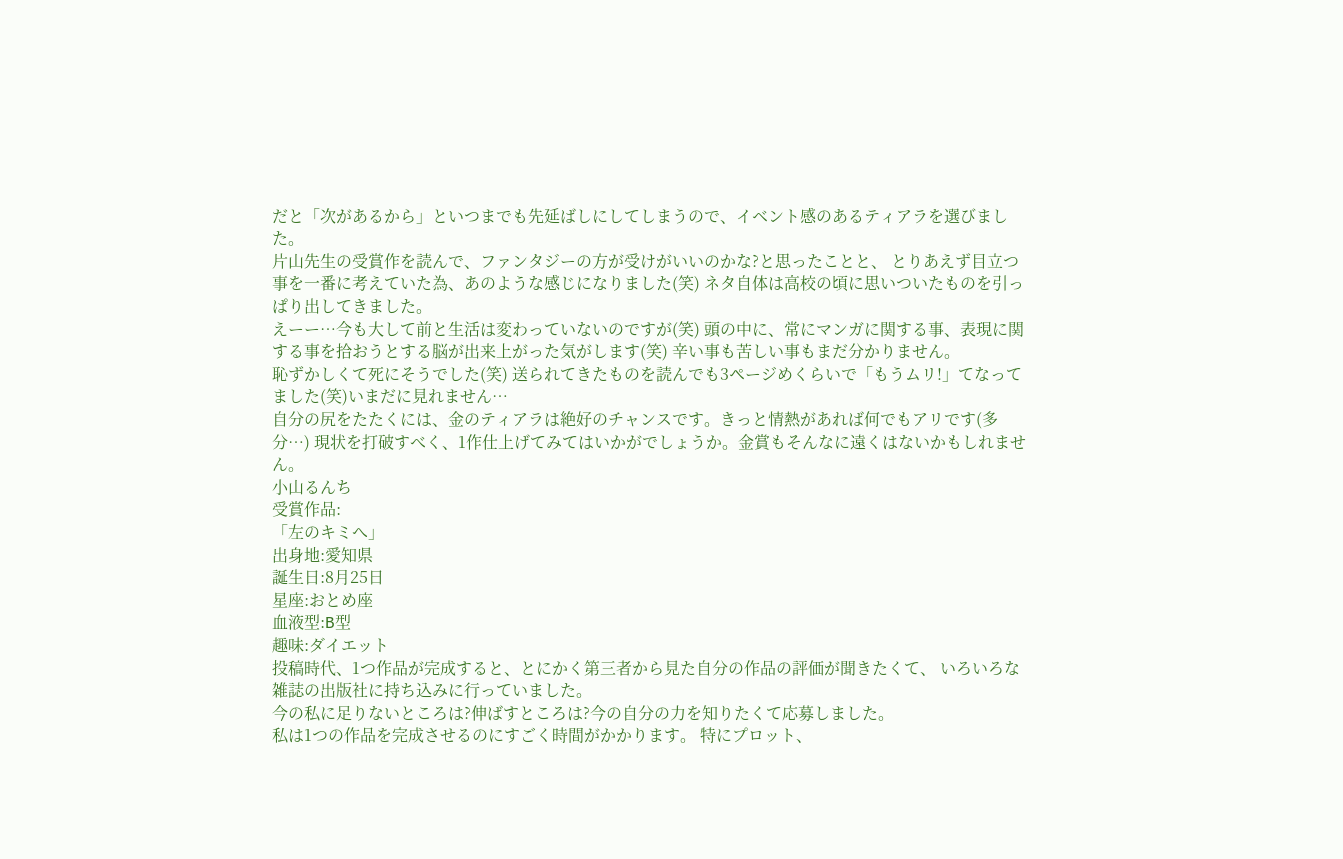だと「次があるから」といつまでも先延ばしにしてしまうので、イベント感のあるティアラを選びました。
片山先生の受賞作を読んで、ファンタジーの方が受けがいいのかな?と思ったことと、 とりあえず目立つ事を一番に考えていた為、あのような感じになりました(笑) ネタ自体は高校の頃に思いついたものを引っぱり出してきました。
えーー…今も大して前と生活は変わっていないのですが(笑) 頭の中に、常にマンガに関する事、表現に関する事を拾おうとする脳が出来上がった気がします(笑) 辛い事も苦しい事もまだ分かりません。
恥ずかしくて死にそうでした(笑) 送られてきたものを読んでも3ページめくらいで「もうムリ!」てなってました(笑)いまだに見れません…
自分の尻をたたくには、金のティアラは絶好のチャンスです。きっと情熱があれば何でもアリです(多分…) 現状を打破すべく、1作仕上げてみてはいかがでしょうか。金賞もそんなに遠くはないかもしれません。
小山るんち
受賞作品:
「左のキミへ」
出身地:愛知県
誕生日:8月25日
星座:おとめ座
血液型:B型
趣味:ダイエット
投稿時代、1つ作品が完成すると、とにかく第三者から見た自分の作品の評価が聞きたくて、 いろいろな雑誌の出版社に持ち込みに行っていました。
今の私に足りないところは?伸ばすところは?今の自分の力を知りたくて応募しました。
私は1つの作品を完成させるのにすごく時間がかかります。 特にプロット、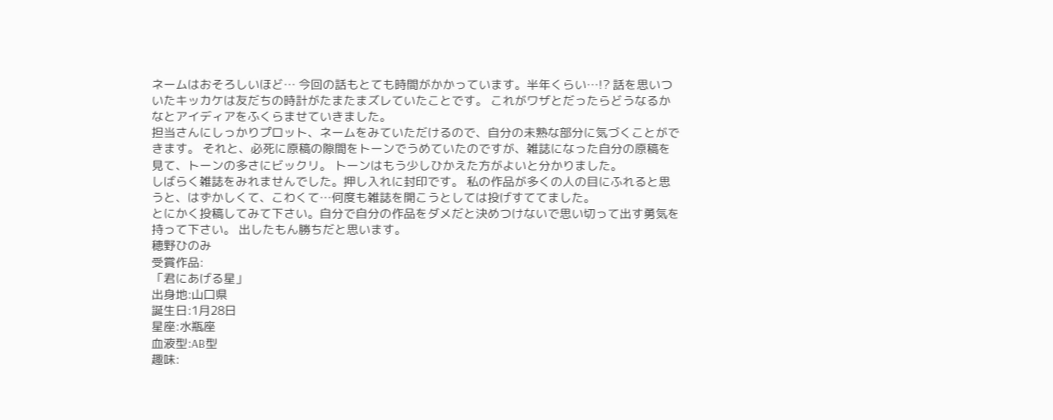ネームはおそろしいほど… 今回の話もとても時間がかかっています。半年くらい…!? 話を思いついたキッカケは友だちの時計がたまたまズレていたことです。 これがワザとだったらどうなるかなとアイディアをふくらませていきました。
担当さんにしっかりプロット、ネームをみていただけるので、自分の未熟な部分に気づくことができます。 それと、必死に原稿の隙間をトーンでうめていたのですが、雑誌になった自分の原稿を見て、トーンの多さにビックリ。 トーンはもう少しひかえた方がよいと分かりました。
しばらく雑誌をみれませんでした。押し入れに封印です。 私の作品が多くの人の目にふれると思うと、はずかしくて、こわくて…何度も雑誌を開こうとしては投げすててました。
とにかく投稿してみて下さい。自分で自分の作品をダメだと決めつけないで思い切って出す勇気を持って下さい。 出したもん勝ちだと思います。
穂野ひのみ
受賞作品:
「君にあげる星」
出身地:山口県
誕生日:1月28日
星座:水瓶座
血液型:AB型
趣味: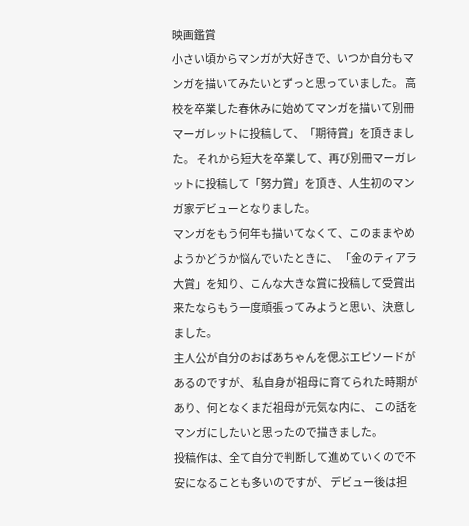映画鑑賞
小さい頃からマンガが大好きで、いつか自分もマンガを描いてみたいとずっと思っていました。 高校を卒業した春休みに始めてマンガを描いて別冊マーガレットに投稿して、「期待賞」を頂きました。 それから短大を卒業して、再び別冊マーガレットに投稿して「努力賞」を頂き、人生初のマンガ家デビューとなりました。
マンガをもう何年も描いてなくて、このままやめようかどうか悩んでいたときに、 「金のティアラ大賞」を知り、こんな大きな賞に投稿して受賞出来たならもう一度頑張ってみようと思い、決意しました。
主人公が自分のおばあちゃんを偲ぶエピソードがあるのですが、 私自身が祖母に育てられた時期があり、何となくまだ祖母が元気な内に、 この話をマンガにしたいと思ったので描きました。
投稿作は、全て自分で判断して進めていくので不安になることも多いのですが、 デビュー後は担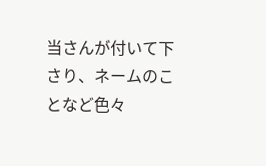当さんが付いて下さり、ネームのことなど色々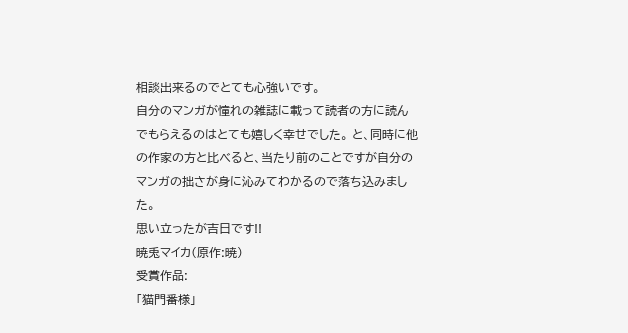相談出来るのでとても心強いです。
自分のマンガが憧れの雑誌に載って読者の方に読んでもらえるのはとても嬉しく幸せでした。 と、同時に他の作家の方と比べると、当たり前のことですが自分のマンガの拙さが身に沁みてわかるので落ち込みました。
思い立ったが吉日です!!
暁兎マイカ(原作:暁)
受賞作品:
「猫門番様」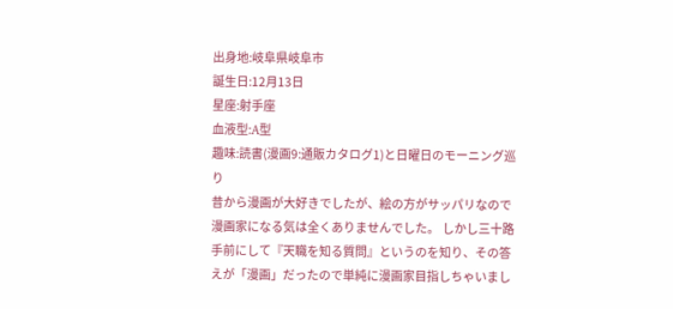出身地:岐阜県岐阜市
誕生日:12月13日
星座:射手座
血液型:A型
趣味:読書(漫画9:通販カタログ1)と日曜日のモーニング巡り
昔から漫画が大好きでしたが、絵の方がサッパリなので漫画家になる気は全くありませんでした。 しかし三十路手前にして『天職を知る質問』というのを知り、その答えが「漫画」だったので単純に漫画家目指しちゃいまし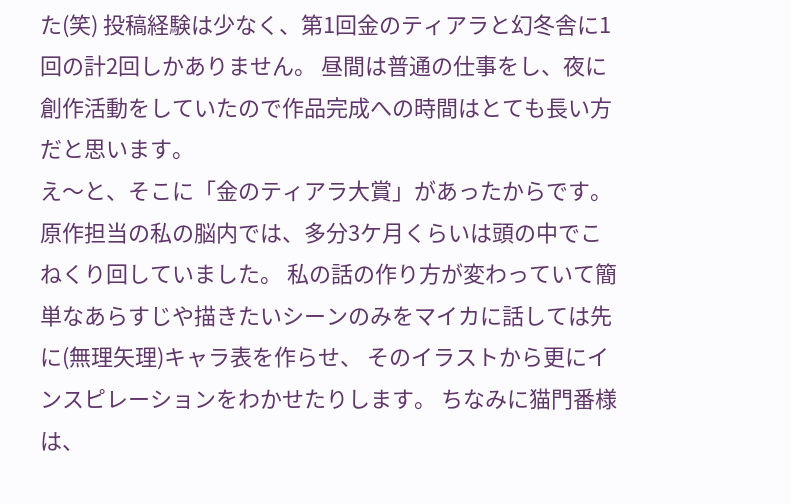た(笑) 投稿経験は少なく、第1回金のティアラと幻冬舎に1回の計2回しかありません。 昼間は普通の仕事をし、夜に創作活動をしていたので作品完成への時間はとても長い方だと思います。
え〜と、そこに「金のティアラ大賞」があったからです。
原作担当の私の脳内では、多分3ケ月くらいは頭の中でこねくり回していました。 私の話の作り方が変わっていて簡単なあらすじや描きたいシーンのみをマイカに話しては先に(無理矢理)キャラ表を作らせ、 そのイラストから更にインスピレーションをわかせたりします。 ちなみに猫門番様は、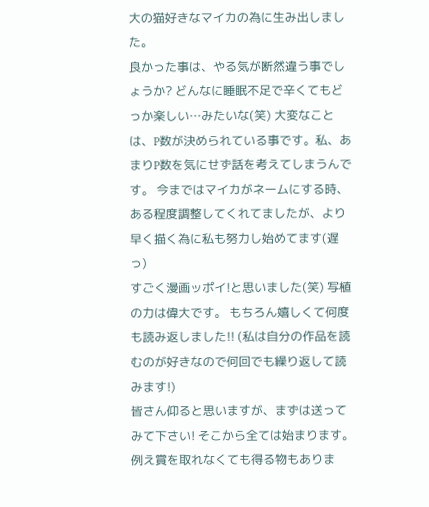大の猫好きなマイカの為に生み出しました。
良かった事は、やる気が断然違う事でしょうか? どんなに睡眠不足で辛くてもどっか楽しい…みたいな(笑) 大変なことは、P数が決められている事です。私、あまりP数を気にせず話を考えてしまうんです。 今まではマイカがネームにする時、ある程度調整してくれてましたが、より早く描く為に私も努力し始めてます(遅っ)
すごく漫画ッポイ!と思いました(笑) 写植の力は偉大です。 もちろん嬉しくて何度も読み返しました!! (私は自分の作品を読むのが好きなので何回でも繰り返して読みます!)
皆さん仰ると思いますが、まずは送ってみて下さい! そこから全ては始まります。例え賞を取れなくても得る物もありま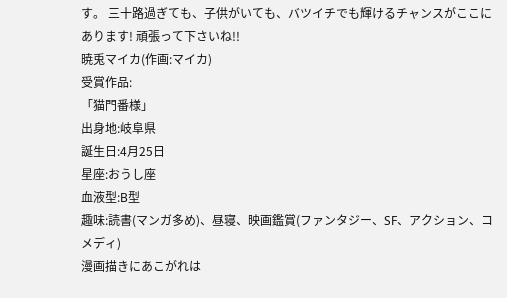す。 三十路過ぎても、子供がいても、バツイチでも輝けるチャンスがここにあります! 頑張って下さいね!!
暁兎マイカ(作画:マイカ)
受賞作品:
「猫門番様」
出身地:岐阜県
誕生日:4月25日
星座:おうし座
血液型:B型
趣味:読書(マンガ多め)、昼寝、映画鑑賞(ファンタジー、SF、アクション、コメディ)
漫画描きにあこがれは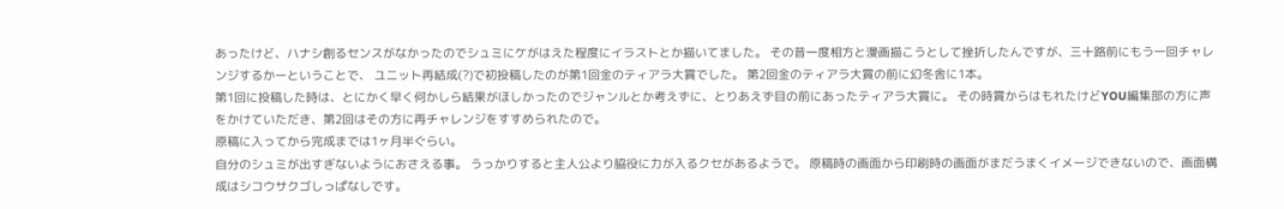あったけど、ハナシ創るセンスがなかったのでシュミにケがはえた程度にイラストとか描いてました。 その昔一度相方と漫画描こうとして挫折したんですが、三十路前にもう一回チャレンジするかーということで、 ユニット再結成(?)で初投稿したのが第1回金のティアラ大賞でした。 第2回金のティアラ大賞の前に幻冬舎に1本。
第1回に投稿した時は、とにかく早く何かしら結果がほしかったのでジャンルとか考えずに、とりあえず目の前にあったティアラ大賞に。 その時賞からはもれたけどYOU編集部の方に声をかけていただき、第2回はその方に再チャレンジをすすめられたので。
原稿に入ってから完成までは1ヶ月半ぐらい。
自分のシュミが出すぎないようにおさえる事。 うっかりすると主人公より脇役に力が入るクセがあるようで。 原稿時の画面から印刷時の画面がまだうまくイメージできないので、画面構成はシコウサクゴしっぱなしです。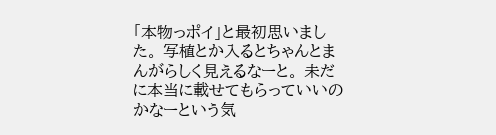「本物っポイ」と最初思いました。 写植とか入るとちゃんとまんがらしく見えるなーと。 未だに本当に載せてもらっていいのかなーという気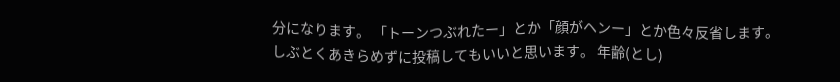分になります。 「トーンつぶれたー」とか「顔がヘンー」とか色々反省します。
しぶとくあきらめずに投稿してもいいと思います。 年齢(とし)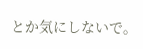とか気にしないで。